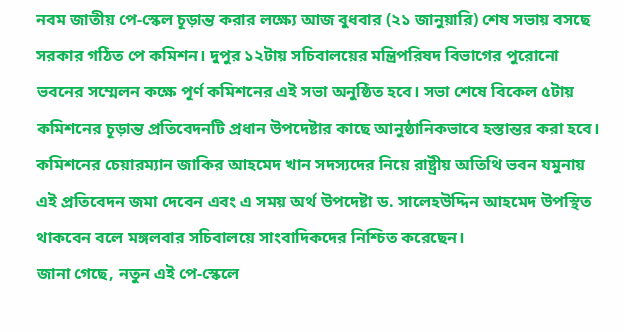নবম জাতীয় পে-স্কেল চূড়ান্ত করার লক্ষ্যে আজ বুধবার (২১ জানুয়ারি) শেষ সভায় বসছে সরকার গঠিত পে কমিশন। দুপুর ১২টায় সচিবালয়ের মন্ত্রিপরিষদ বিভাগের পুরোনো ভবনের সম্মেলন কক্ষে পূর্ণ কমিশনের এই সভা অনুষ্ঠিত হবে। সভা শেষে বিকেল ৫টায় কমিশনের চূড়ান্ত প্রতিবেদনটি প্রধান উপদেষ্টার কাছে আনুষ্ঠানিকভাবে হস্তান্তর করা হবে।
কমিশনের চেয়ারম্যান জাকির আহমেদ খান সদস্যদের নিয়ে রাষ্ট্রীয় অতিথি ভবন যমুনায় এই প্রতিবেদন জমা দেবেন এবং এ সময় অর্থ উপদেষ্টা ড. সালেহউদ্দিন আহমেদ উপস্থিত থাকবেন বলে মঙ্গলবার সচিবালয়ে সাংবাদিকদের নিশ্চিত করেছেন।
জানা গেছে, নতুন এই পে-স্কেলে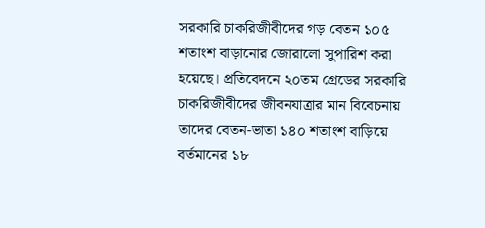সরকারি চাকরিজীবীদের গড় বেতন ১০৫ শতাংশ বাড়ানোর জোরালো সুপারিশ করা হয়েছে। প্রতিবেদনে ২০তম গ্রেডের সরকারি চাকরিজীবীদের জীবনযাত্রার মান বিবেচনায় তাদের বেতন-ভাতা ১৪০ শতাংশ বাড়িয়ে বর্তমানের ১৮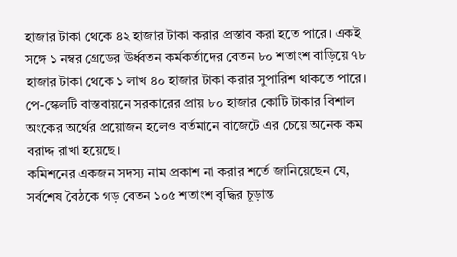হাজার টাকা থেকে ৪২ হাজার টাকা করার প্রস্তাব করা হতে পারে। একই সঙ্গে ১ নম্বর গ্রেডের ঊর্ধ্বতন কর্মকর্তাদের বেতন ৮০ শতাংশ বাড়িয়ে ৭৮ হাজার টাকা থেকে ১ লাখ ৪০ হাজার টাকা করার সুপারিশ থাকতে পারে। পে-স্কেলটি বাস্তবায়নে সরকারের প্রায় ৮০ হাজার কোটি টাকার বিশাল অংকের অর্থের প্রয়োজন হলেও বর্তমানে বাজেটে এর চেয়ে অনেক কম বরাদ্দ রাখা হয়েছে।
কমিশনের একজন সদস্য নাম প্রকাশ না করার শর্তে জানিয়েছেন যে, সর্বশেষ বৈঠকে গড় বেতন ১০৫ শতাংশ বৃদ্ধির চূড়ান্ত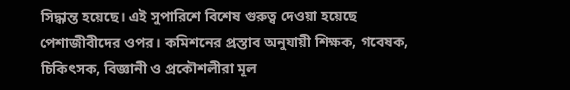সিদ্ধান্ত হয়েছে। এই সুপারিশে বিশেষ গুরুত্ব দেওয়া হয়েছে পেশাজীবীদের ওপর। কমিশনের প্রস্তাব অনুযায়ী শিক্ষক, গবেষক, চিকিৎসক, বিজ্ঞানী ও প্রকৌশলীরা মূল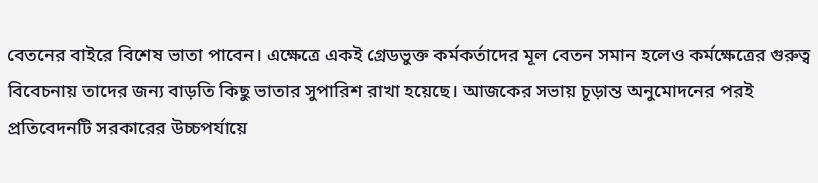বেতনের বাইরে বিশেষ ভাতা পাবেন। এক্ষেত্রে একই গ্রেডভুক্ত কর্মকর্তাদের মূল বেতন সমান হলেও কর্মক্ষেত্রের গুরুত্ব বিবেচনায় তাদের জন্য বাড়তি কিছু ভাতার সুপারিশ রাখা হয়েছে। আজকের সভায় চূড়ান্ত অনুমোদনের পরই প্রতিবেদনটি সরকারের উচ্চপর্যায়ে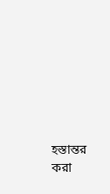হস্তান্তর করা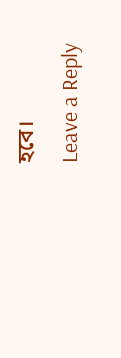হবে।
Leave a Reply